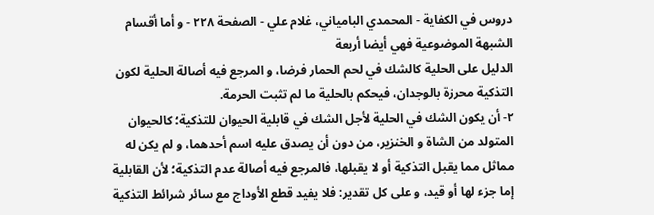دروس في الكفاية - المحمدي البامياني، غلام علي - الصفحة ٢٢٨ - و أما أقسام الشبهة الموضوعية فهي أيضا أربعة
الدليل على الحلية كالشك في لحم الحمار فرضا، و المرجع فيه أصالة الحلية لكون التذكية محرزة بالوجدان، فيحكم بالحلية ما لم تثبت الحرمة.
٢- أن يكون الشك في الحلية لأجل الشك في قابلية الحيوان للتذكية؛ كالحيوان المتولد من الشاة و الخنزير، من دون أن يصدق عليه اسم أحدهما، و لم يكن له مماثل مما يقبل التذكية أو لا يقبلها، فالمرجع فيه أصالة عدم التذكية؛ لأن القابلية إما جزء لها أو قيد، و على كل تقدير: فلا يفيد قطع الأوداج مع سائر شرائط التذكية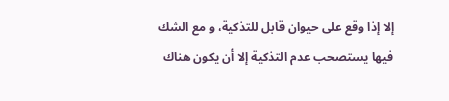إلا إذا وقع على حيوان قابل للتذكية، و مع الشك فيها يستصحب عدم التذكية إلا أن يكون هناك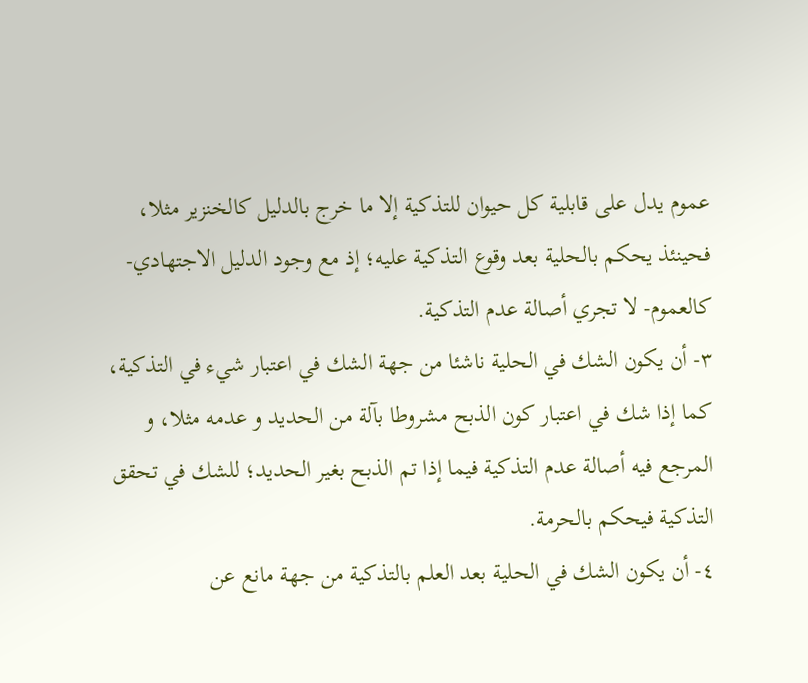عموم يدل على قابلية كل حيوان للتذكية إلا ما خرج بالدليل كالخنزير مثلا، فحينئذ يحكم بالحلية بعد وقوع التذكية عليه؛ إذ مع وجود الدليل الاجتهادي- كالعموم- لا تجري أصالة عدم التذكية.
٣- أن يكون الشك في الحلية ناشئا من جهة الشك في اعتبار شيء في التذكية، كما إذا شك في اعتبار كون الذبح مشروطا بآلة من الحديد و عدمه مثلا، و المرجع فيه أصالة عدم التذكية فيما إذا تم الذبح بغير الحديد؛ للشك في تحقق التذكية فيحكم بالحرمة.
٤- أن يكون الشك في الحلية بعد العلم بالتذكية من جهة مانع عن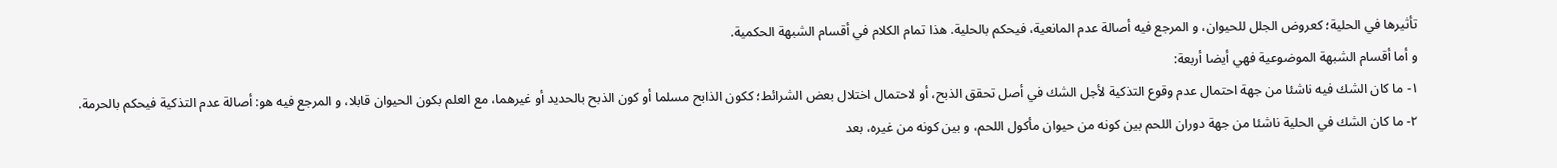تأثيرها في الحلية؛ كعروض الجلل للحيوان، و المرجع فيه أصالة عدم المانعية، فيحكم بالحلية. هذا تمام الكلام في أقسام الشبهة الحكمية.
و أما أقسام الشبهة الموضوعية فهي أيضا أربعة:
١- ما كان الشك فيه ناشئا من جهة احتمال عدم وقوع التذكية لأجل الشك في أصل تحقق الذبح، أو لاحتمال اختلال بعض الشرائط؛ ككون الذابح مسلما أو كون الذبح بالحديد أو غيرهما، مع العلم بكون الحيوان قابلا، و المرجع فيه هو: أصالة عدم التذكية فيحكم بالحرمة.
٢- ما كان الشك في الحلية ناشئا من جهة دوران اللحم بين كونه من حيوان مأكول اللحم، و بين كونه من غيره، بعد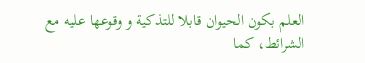العلم بكون الحيوان قابلا للتذكية و وقوعها عليه مع الشرائط، كما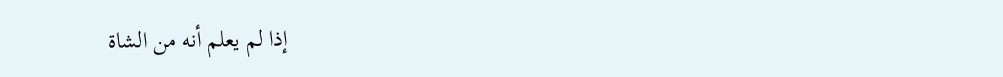إذا لم يعلم أنه من الشاة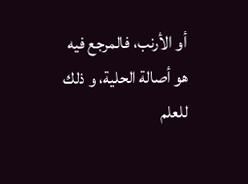أو الأرنب، فالمرجع فيه هو أصالة الحلية، و ذلك للعلم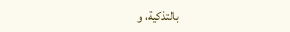بالتذكية، و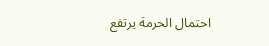احتمال الحرمة يرتفع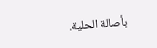بأصالة الحلية.